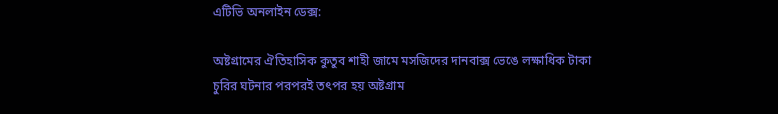এটিভি অনলাইন ডেক্স:

অষ্টগ্রামের ঐতিহাসিক কুতুব শাহী জামে মসজিদের দানবাক্স ভেঙে লক্ষাধিক টাকা চুরির ঘটনার পরপরই তৎপর হয় অষ্টগ্রাম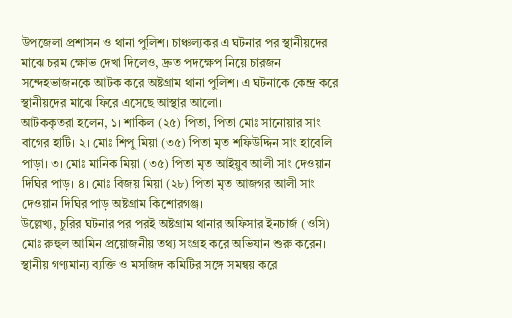উপজেলা প্রশাসন ও থানা পুলিশ। চাঞ্চল্যকর এ ঘটনার পর স্থানীয়দের মাঝে চরম ক্ষোভ দেখা দিলেও, দ্রুত পদক্ষেপ নিয়ে চারজন সন্দেহভাজনকে আটক করে অষ্টগ্রাম থানা পুলিশ। এ ঘটনাকে কেন্দ্র করে স্থানীয়দের মাঝে ফিরে এসেছে আস্থার আলো।
আটককৃতরা হলেন, ১। শাকিল (২৫) পিতা, পিতা মোঃ সানোয়ার সাং বাগের হাটি। ২। মোঃ শিপু মিয়া (৩৫) পিতা মৃত শফিউদ্দিন সাং হাবেলি পাড়া। ৩। মোঃ মানিক মিয়া (৩৫) পিতা মৃত আইয়ুব আলী সাং দেওয়ান দিঘির পাড়। ৪। মোঃ বিজয় মিয়া (২৮) পিতা মৃত আজগর আলী সাং দেওয়ান দিঘির পাড় অষ্টগ্রাম কিশোরগঞ্জ।
উল্লেখ্য, চুরির ঘটনার পর পরই অষ্টগ্রাম থানার অফিসার ইনচার্জ (ওসি) মোঃ রুহুল আমিন প্রয়োজনীয় তথ্য সংগ্রহ করে অভিযান শুরু করেন। স্থানীয় গণ্যমান্য ব্যক্তি ও মসজিদ কমিটির সঙ্গে সমন্বয় করে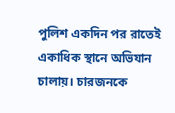পুলিশ একদিন পর রাতেই একাধিক স্থানে অভিযান চালায়। চারজনকে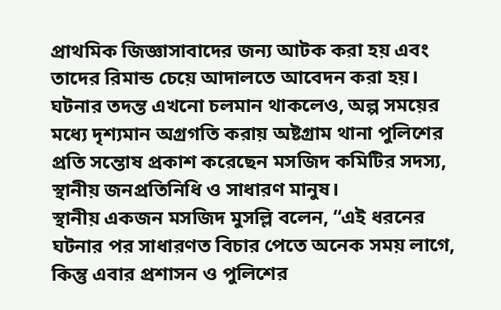প্রাথমিক জিজ্ঞাসাবাদের জন্য আটক করা হয় এবং তাদের রিমান্ড চেয়ে আদালতে আবেদন করা হয়।
ঘটনার তদন্ত এখনো চলমান থাকলেও, অল্প সময়ের মধ্যে দৃশ্যমান অগ্রগতি করায় অষ্টগ্রাম থানা পুলিশের প্রতি সন্তোষ প্রকাশ করেছেন মসজিদ কমিটির সদস্য, স্থানীয় জনপ্রতিনিধি ও সাধারণ মানুষ।
স্থানীয় একজন মসজিদ মুসল্লি বলেন, “এই ধরনের ঘটনার পর সাধারণত বিচার পেতে অনেক সময় লাগে, কিন্তু এবার প্রশাসন ও পুলিশের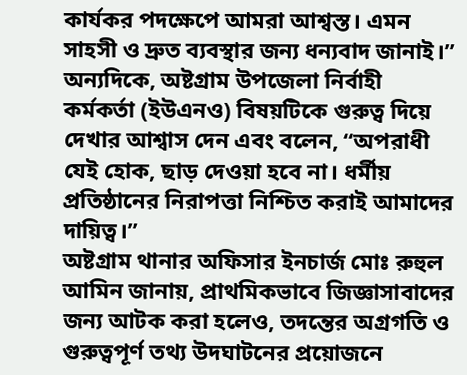কার্যকর পদক্ষেপে আমরা আশ্বস্ত। এমন সাহসী ও দ্রুত ব্যবস্থার জন্য ধন্যবাদ জানাই।”
অন্যদিকে, অষ্টগ্রাম উপজেলা নির্বাহী কর্মকর্তা (ইউএনও) বিষয়টিকে গুরুত্ব দিয়ে দেখার আশ্বাস দেন এবং বলেন, “অপরাধী যেই হোক, ছাড় দেওয়া হবে না। ধর্মীয় প্রতিষ্ঠানের নিরাপত্তা নিশ্চিত করাই আমাদের দায়িত্ব।”
অষ্টগ্রাম থানার অফিসার ইনচার্জ মোঃ রুহুল আমিন জানায়, প্রাথমিকভাবে জিজ্ঞাসাবাদের জন্য আটক করা হলেও, তদন্তের অগ্রগতি ও গুরুত্বপূর্ণ তথ্য উদঘাটনের প্রয়োজনে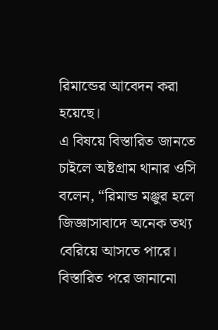রিমান্ডের আবেদন করা হয়েছে।
এ বিষয়ে বিস্তারিত জানতে চাইলে অষ্টগ্রাম থানার ওসি বলেন, “রিমান্ড মঞ্জুর হলে জিজ্ঞাসাবাদে অনেক তথ্য বেরিয়ে আসতে পারে। বিস্তারিত পরে জানানো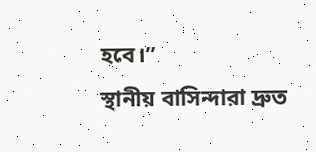হবে।”
স্থানীয় বাসিন্দারা দ্রুত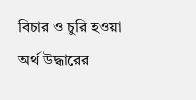বিচার ও চুরি হওয়া অর্থ উদ্ধারের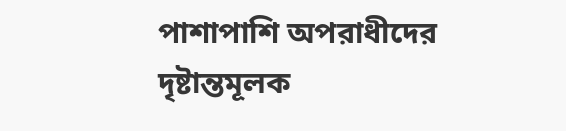পাশাপাশি অপরাধীদের দৃষ্টান্তমূলক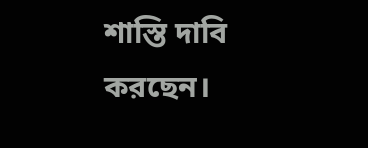শাস্তি দাবি করছেন।